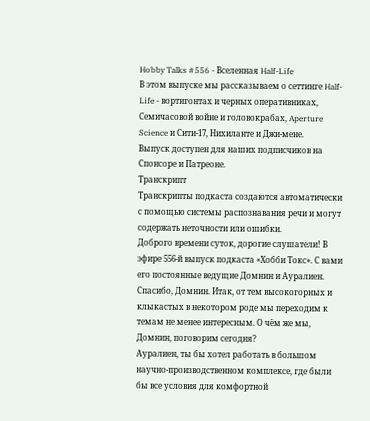Hobby Talks #556 - Вселенная Half-Life
В этом выпуске мы рассказываем о сеттинге Half-Life - вортигонтах и черных оперативниках, Семичасовой войне и головокрабах, Aperture Science и Сити-17, Нихиланте и Джи-мене.
Выпуск доступен для наших подписчиков на Спонсоре и Патреоне.
Транскрипт
Транскрипты подкаста создаются автоматически с помощью системы распознавания речи и могут содержать неточности или ошибки.
Доброго времени суток, дорогие слушатели! В эфире 556-й выпуск подкаста «Хобби Токс». С вами его постоянные ведущие Домнин и Ауралиен.
Спасибо, Домнин. Итак, от тем высокогорных и клыкастых в некотором роде мы переходим к темам не менее интересным. О чём же мы, Домнин, поговорим сегодня?
Ауралиен, ты бы хотел работать в большом научно-производственном комплексе, где были бы все условия для комфортной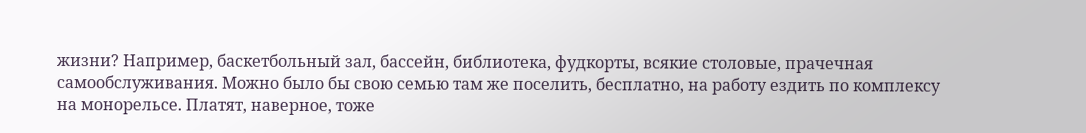жизни? Например, баскетбольный зал, бассейн, библиотека, фудкорты, всякие столовые, прачечная самообслуживания. Можно было бы свою семью там же поселить, бесплатно, на работу ездить по комплексу на монорельсе. Платят, наверное, тоже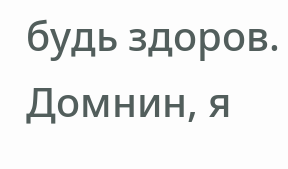будь здоров.
Домнин, я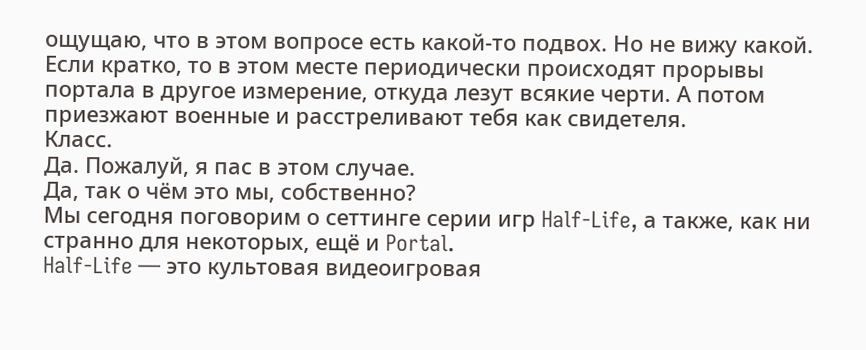ощущаю, что в этом вопросе есть какой-то подвох. Но не вижу какой.
Если кратко, то в этом месте периодически происходят прорывы портала в другое измерение, откуда лезут всякие черти. А потом приезжают военные и расстреливают тебя как свидетеля.
Класс.
Да. Пожалуй, я пас в этом случае.
Да, так о чём это мы, собственно?
Мы сегодня поговорим о сеттинге серии игр Half-Life, а также, как ни странно для некоторых, ещё и Portal.
Half-Life — это культовая видеоигровая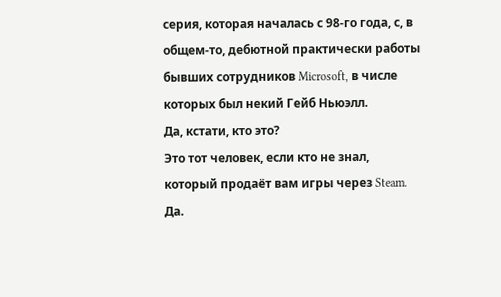серия, которая началась с 98-го года, с, в общем-то, дебютной практически работы бывших сотрудников Microsoft, в числе которых был некий Гейб Ньюэлл.
Да, кстати, кто это?
Это тот человек, если кто не знал, который продаёт вам игры через Steam.
Да.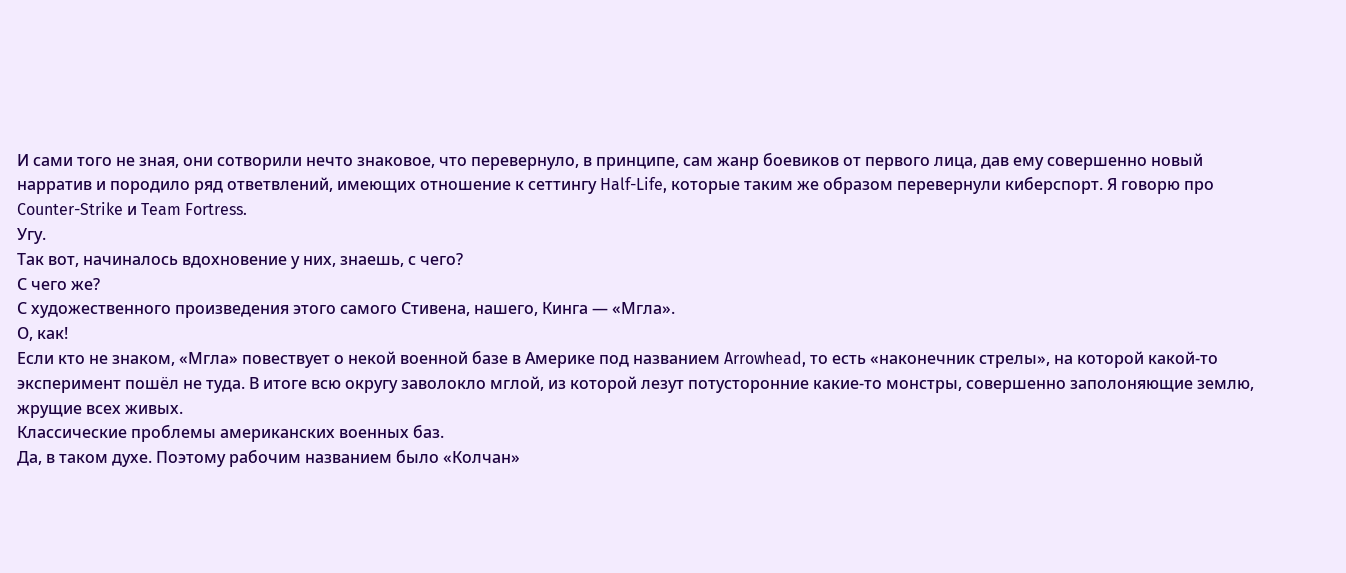И сами того не зная, они сотворили нечто знаковое, что перевернуло, в принципе, сам жанр боевиков от первого лица, дав ему совершенно новый нарратив и породило ряд ответвлений, имеющих отношение к сеттингу Half-Life, которые таким же образом перевернули киберспорт. Я говорю про Counter-Strike и Team Fortress.
Угу.
Так вот, начиналось вдохновение у них, знаешь, с чего?
С чего же?
С художественного произведения этого самого Стивена, нашего, Кинга — «Мгла».
О, как!
Если кто не знаком, «Мгла» повествует о некой военной базе в Америке под названием Arrowhead, то есть «наконечник стрелы», на которой какой-то эксперимент пошёл не туда. В итоге всю округу заволокло мглой, из которой лезут потусторонние какие-то монстры, совершенно заполоняющие землю, жрущие всех живых.
Классические проблемы американских военных баз.
Да, в таком духе. Поэтому рабочим названием было «Колчан»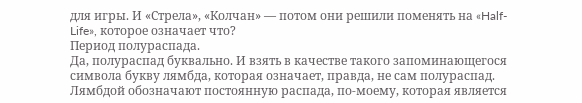для игры. И «Стрела», «Колчан» — потом они решили поменять на «Half-Life», которое означает что?
Период полураспада.
Да, полураспад буквально. И взять в качестве такого запоминающегося символа букву лямбда, которая означает, правда, не сам полураспад. Лямбдой обозначают постоянную распада, по-моему, которая является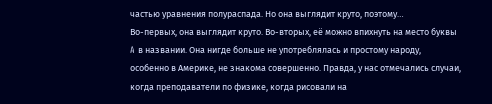частью уравнения полураспада. Но она выглядит круто, поэтому…
Во-первых, она выглядит круто. Во-вторых, её можно впихнуть на место буквы A в названии. Она нигде больше не употреблялась и простому народу, особенно в Америке, не знакома совершенно. Правда, у нас отмечались случаи, когда преподаватели по физике, когда рисовали на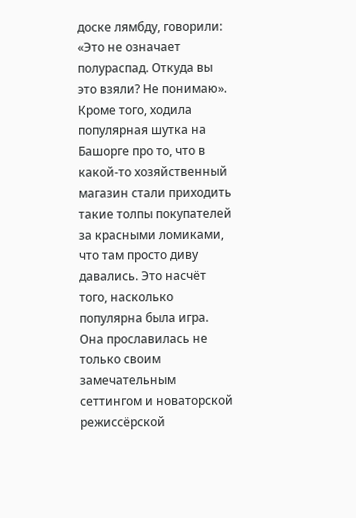доске лямбду, говорили: «Это не означает полураспад. Откуда вы это взяли? Не понимаю».
Кроме того, ходила популярная шутка на Башорге про то, что в какой-то хозяйственный магазин стали приходить такие толпы покупателей за красными ломиками, что там просто диву давались. Это насчёт того, насколько популярна была игра.
Она прославилась не только своим замечательным сеттингом и новаторской режиссёрской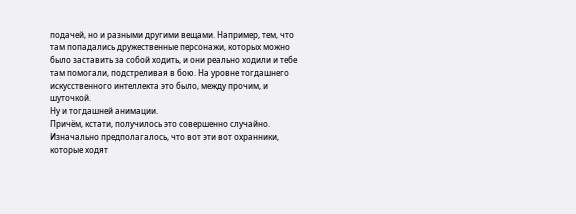подачей, но и разными другими вещами. Например, тем, что там попадались дружественные персонажи, которых можно было заставить за собой ходить, и они реально ходили и тебе там помогали, подстреливая в бою. На уровне тогдашнего искусственного интеллекта это было, между прочим, и шуточкой.
Ну и тогдашней анимации.
Причём, кстати, получилось это совершенно случайно. Изначально предполагалось, что вот эти вот охранники, которые ходят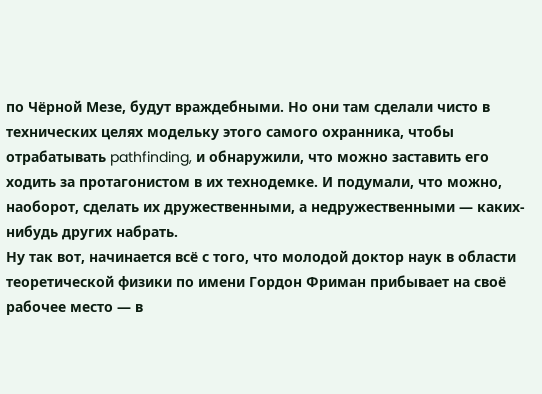по Чёрной Мезе, будут враждебными. Но они там сделали чисто в технических целях модельку этого самого охранника, чтобы отрабатывать pathfinding, и обнаружили, что можно заставить его ходить за протагонистом в их технодемке. И подумали, что можно, наоборот, сделать их дружественными, а недружественными — каких-нибудь других набрать.
Ну так вот, начинается всё с того, что молодой доктор наук в области теоретической физики по имени Гордон Фриман прибывает на своё рабочее место — в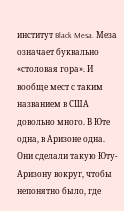институт Black Mesa. Меза означает буквально «столовая гора». И вообще мест с таким названием в США довольно много. В Юте одна, в Аризоне одна. Они сделали такую Юту-Аризону вокруг, чтобы непонятно было, где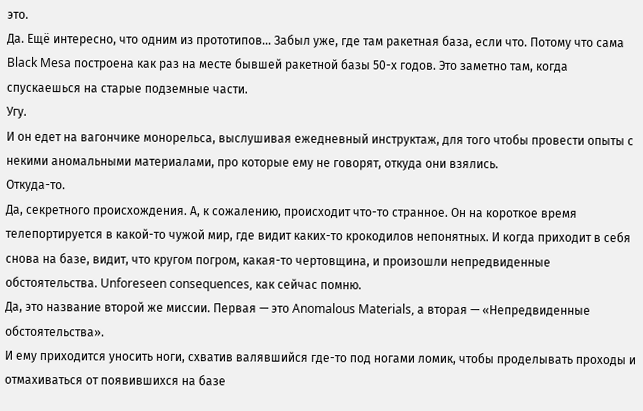это.
Да. Ещё интересно, что одним из прототипов… Забыл уже, где там ракетная база, если что. Потому что сама Black Mesa построена как раз на месте бывшей ракетной базы 50-х годов. Это заметно там, когда спускаешься на старые подземные части.
Угу.
И он едет на вагончике монорельса, выслушивая ежедневный инструктаж, для того чтобы провести опыты с некими аномальными материалами, про которые ему не говорят, откуда они взялись.
Откуда-то.
Да, секретного происхождения. А, к сожалению, происходит что-то странное. Он на короткое время телепортируется в какой-то чужой мир, где видит каких-то крокодилов непонятных. И когда приходит в себя снова на базе, видит, что кругом погром, какая-то чертовщина, и произошли непредвиденные обстоятельства. Unforeseen consequences, как сейчас помню.
Да, это название второй же миссии. Первая — это Anomalous Materials, а вторая — «Непредвиденные обстоятельства».
И ему приходится уносить ноги, схватив валявшийся где-то под ногами ломик, чтобы проделывать проходы и отмахиваться от появившихся на базе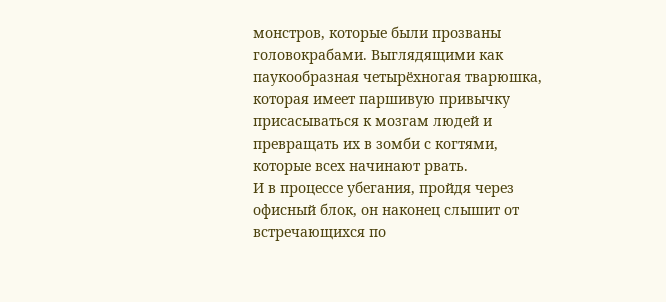монстров, которые были прозваны головокрабами. Выглядящими как паукообразная четырёхногая тварюшка, которая имеет паршивую привычку присасываться к мозгам людей и превращать их в зомби с когтями, которые всех начинают рвать.
И в процессе убегания, пройдя через офисный блок, он наконец слышит от встречающихся по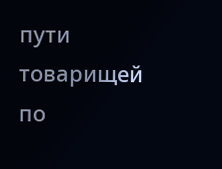пути товарищей по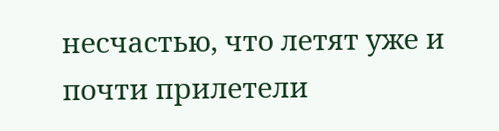несчастью, что летят уже и почти прилетели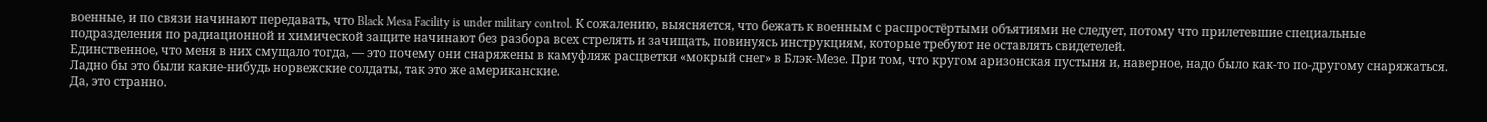военные, и по связи начинают передавать, что Black Mesa Facility is under military control. К сожалению, выясняется, что бежать к военным с распростёртыми объятиями не следует, потому что прилетевшие специальные подразделения по радиационной и химической защите начинают без разбора всех стрелять и зачищать, повинуясь инструкциям, которые требуют не оставлять свидетелей.
Единственное, что меня в них смущало тогда, — это почему они снаряжены в камуфляж расцветки «мокрый снег» в Блэк-Мезе. При том, что кругом аризонская пустыня и, наверное, надо было как-то по-другому снаряжаться. Ладно бы это были какие-нибудь норвежские солдаты, так это же американские.
Да, это странно.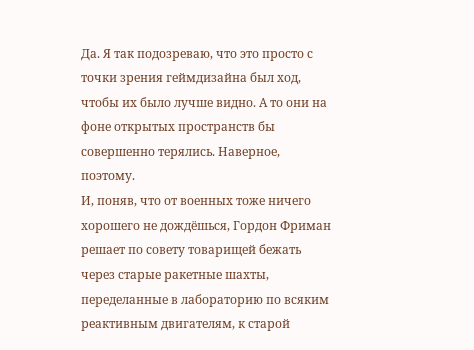Да. Я так подозреваю, что это просто с точки зрения геймдизайна был ход, чтобы их было лучше видно. А то они на фоне открытых пространств бы совершенно терялись. Наверное, поэтому.
И, поняв, что от военных тоже ничего хорошего не дождёшься, Гордон Фриман решает по совету товарищей бежать через старые ракетные шахты, переделанные в лабораторию по всяким реактивным двигателям, к старой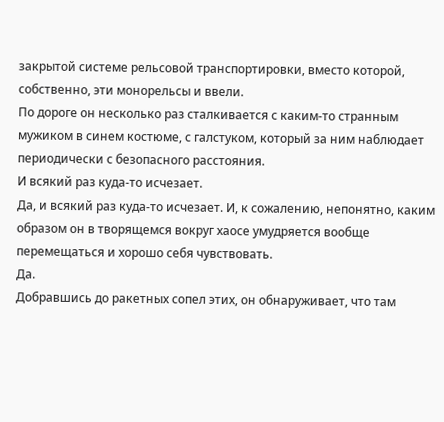закрытой системе рельсовой транспортировки, вместо которой, собственно, эти монорельсы и ввели.
По дороге он несколько раз сталкивается с каким-то странным мужиком в синем костюме, с галстуком, который за ним наблюдает периодически с безопасного расстояния.
И всякий раз куда-то исчезает.
Да, и всякий раз куда-то исчезает. И, к сожалению, непонятно, каким образом он в творящемся вокруг хаосе умудряется вообще перемещаться и хорошо себя чувствовать.
Да.
Добравшись до ракетных сопел этих, он обнаруживает, что там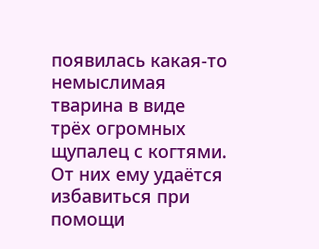появилась какая-то немыслимая тварина в виде трёх огромных щупалец с когтями. От них ему удаётся избавиться при помощи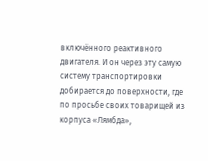включённого реактивного двигателя. И он через эту самую систему транспортировки добирается до поверхности, где по просьбе своих товарищей из корпуса «Лямбда»,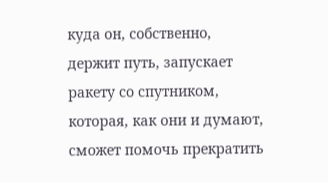куда он, собственно, держит путь, запускает ракету со спутником, которая, как они и думают, сможет помочь прекратить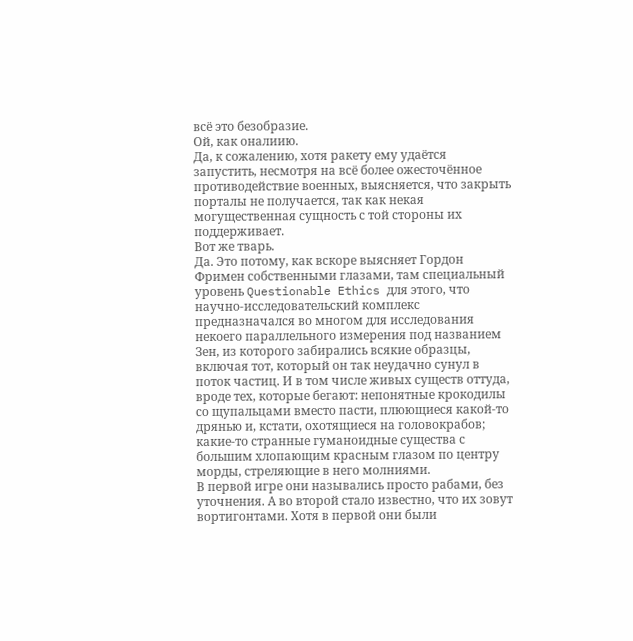всё это безобразие.
Ой, как оналиию.
Да, к сожалению, хотя ракету ему удаётся запустить, несмотря на всё более ожесточённое противодействие военных, выясняется, что закрыть порталы не получается, так как некая могущественная сущность с той стороны их поддерживает.
Вот же тварь.
Да. Это потому, как вскоре выясняет Гордон Фримен собственными глазами, там специальный уровень Questionable Ethics для этого, что научно-исследовательский комплекс предназначался во многом для исследования некоего параллельного измерения под названием Зен, из которого забирались всякие образцы, включая тот, который он так неудачно сунул в поток частиц. И в том числе живых существ оттуда, вроде тех, которые бегают: непонятные крокодилы со щупальцами вместо пасти, плюющиеся какой-то дрянью и, кстати, охотящиеся на головокрабов; какие-то странные гуманоидные существа с большим хлопающим красным глазом по центру морды, стреляющие в него молниями.
В первой игре они назывались просто рабами, без уточнения. А во второй стало известно, что их зовут вортигонтами. Хотя в первой они были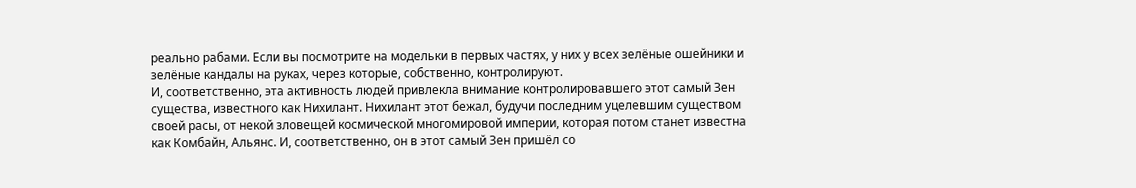реально рабами. Если вы посмотрите на модельки в первых частях, у них у всех зелёные ошейники и зелёные кандалы на руках, через которые, собственно, контролируют.
И, соответственно, эта активность людей привлекла внимание контролировавшего этот самый Зен существа, известного как Нихилант. Нихилант этот бежал, будучи последним уцелевшим существом своей расы, от некой зловещей космической многомировой империи, которая потом станет известна как Комбайн, Альянс. И, соответственно, он в этот самый Зен пришёл со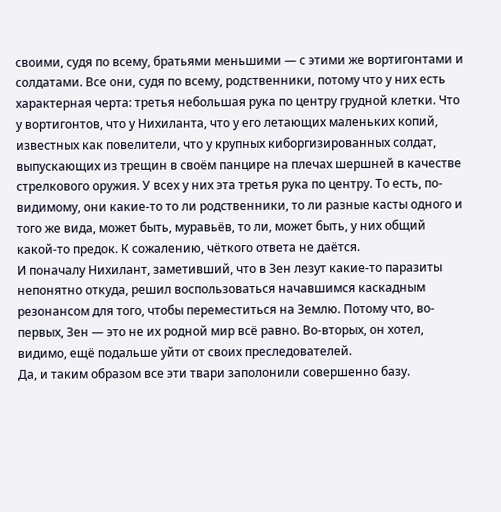своими, судя по всему, братьями меньшими — с этими же вортигонтами и солдатами. Все они, судя по всему, родственники, потому что у них есть характерная черта: третья небольшая рука по центру грудной клетки. Что у вортигонтов, что у Нихиланта, что у его летающих маленьких копий, известных как повелители, что у крупных киборгизированных солдат, выпускающих из трещин в своём панцире на плечах шершней в качестве стрелкового оружия. У всех у них эта третья рука по центру. То есть, по-видимому, они какие-то то ли родственники, то ли разные касты одного и того же вида, может быть, муравьёв, то ли, может быть, у них общий какой-то предок. К сожалению, чёткого ответа не даётся.
И поначалу Нихилант, заметивший, что в Зен лезут какие-то паразиты непонятно откуда, решил воспользоваться начавшимся каскадным резонансом для того, чтобы переместиться на Землю. Потому что, во-первых, Зен — это не их родной мир всё равно. Во-вторых, он хотел, видимо, ещё подальше уйти от своих преследователей.
Да, и таким образом все эти твари заполонили совершенно базу.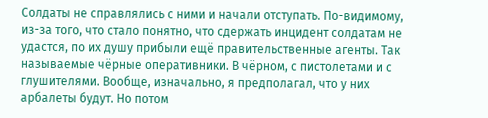Солдаты не справлялись с ними и начали отступать. По-видимому, из-за того, что стало понятно, что сдержать инцидент солдатам не удастся, по их душу прибыли ещё правительственные агенты. Так называемые чёрные оперативники. В чёрном, с пистолетами и с глушителями. Вообще, изначально, я предполагал, что у них арбалеты будут. Но потом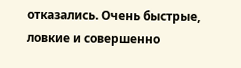отказались. Очень быстрые, ловкие и совершенно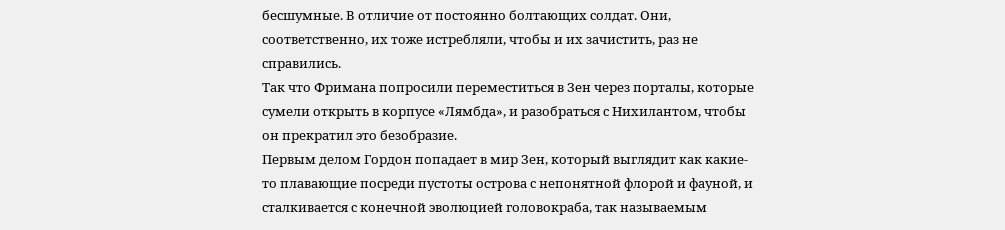бесшумные. В отличие от постоянно болтающих солдат. Они, соответственно, их тоже истребляли, чтобы и их зачистить, раз не справились.
Так что Фримана попросили переместиться в Зен через порталы, которые сумели открыть в корпусе «Лямбда», и разобраться с Нихилантом, чтобы он прекратил это безобразие.
Первым делом Гордон попадает в мир Зен, который выглядит как какие-то плавающие посреди пустоты острова с непонятной флорой и фауной, и сталкивается с конечной эволюцией головокраба, так называемым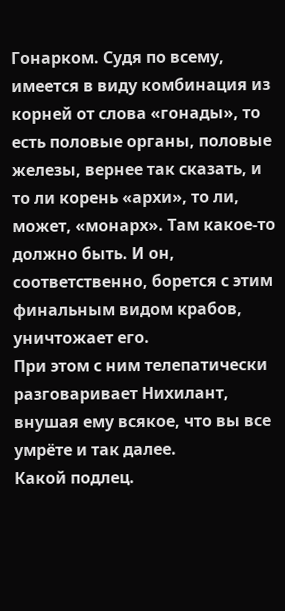Гонарком. Судя по всему, имеется в виду комбинация из корней от слова «гонады», то есть половые органы, половые железы, вернее так сказать, и то ли корень «архи», то ли, может, «монарх». Там какое-то должно быть. И он, соответственно, борется с этим финальным видом крабов, уничтожает его.
При этом с ним телепатически разговаривает Нихилант, внушая ему всякое, что вы все умрёте и так далее.
Какой подлец.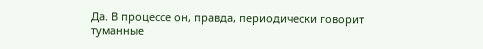Да. В процессе он, правда, периодически говорит туманные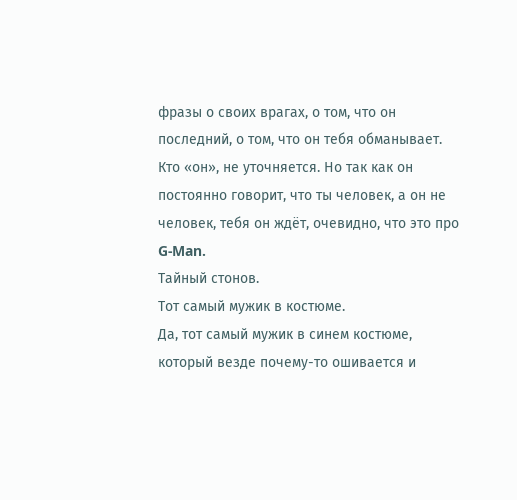фразы о своих врагах, о том, что он последний, о том, что он тебя обманывает. Кто «он», не уточняется. Но так как он постоянно говорит, что ты человек, а он не человек, тебя он ждёт, очевидно, что это про G-Man.
Тайный стонов.
Тот самый мужик в костюме.
Да, тот самый мужик в синем костюме, который везде почему-то ошивается и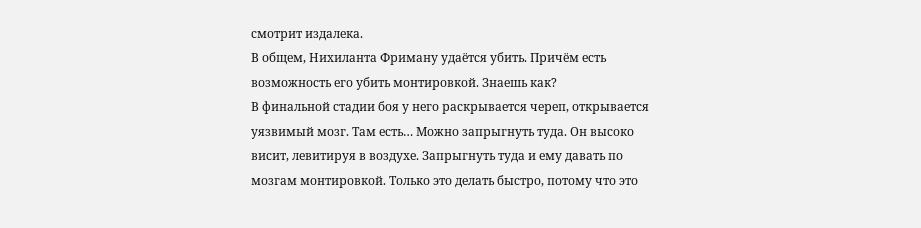смотрит издалека.
В общем, Нихиланта Фриману удаётся убить. Причём есть возможность его убить монтировкой. Знаешь как?
В финальной стадии боя у него раскрывается череп, открывается уязвимый мозг. Там есть… Можно запрыгнуть туда. Он высоко висит, левитируя в воздухе. Запрыгнуть туда и ему давать по мозгам монтировкой. Только это делать быстро, потому что это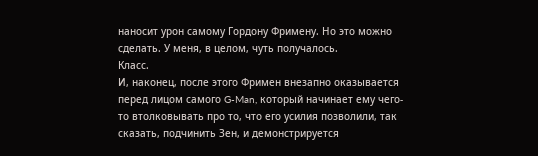наносит урон самому Гордону Фримену. Но это можно сделать. У меня, в целом, чуть получалось.
Класс.
И, наконец, после этого Фримен внезапно оказывается перед лицом самого G-Man, который начинает ему чего-то втолковывать про то, что его усилия позволили, так сказать, подчинить Зен, и демонстрируется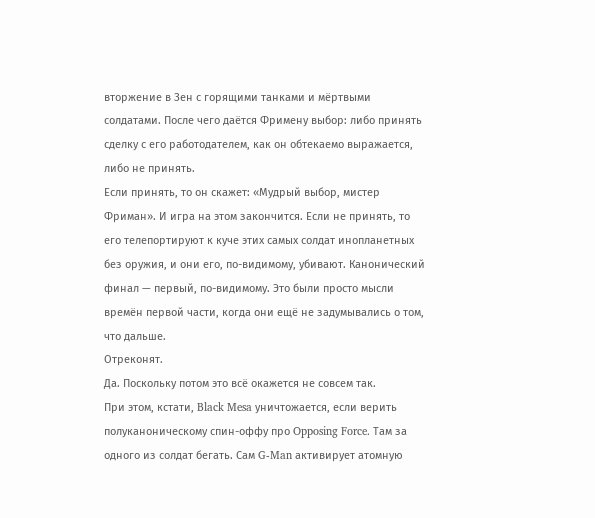вторжение в Зен с горящими танками и мёртвыми солдатами. После чего даётся Фримену выбор: либо принять сделку с его работодателем, как он обтекаемо выражается, либо не принять.
Если принять, то он скажет: «Мудрый выбор, мистер Фриман». И игра на этом закончится. Если не принять, то его телепортируют к куче этих самых солдат инопланетных без оружия, и они его, по-видимому, убивают. Канонический финал — первый, по-видимому. Это были просто мысли времён первой части, когда они ещё не задумывались о том, что дальше.
Отреконят.
Да. Поскольку потом это всё окажется не совсем так.
При этом, кстати, Black Mesa уничтожается, если верить полуканоническому спин-оффу про Opposing Force. Там за одного из солдат бегать. Сам G-Man активирует атомную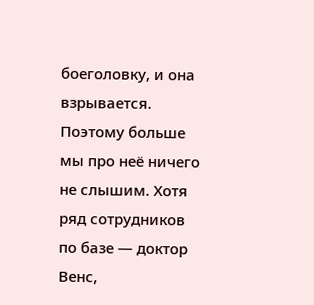боеголовку, и она взрывается. Поэтому больше мы про неё ничего не слышим. Хотя ряд сотрудников по базе — доктор Венс,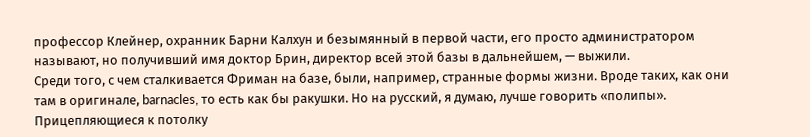профессор Клейнер, охранник Барни Калхун и безымянный в первой части, его просто администратором называют, но получивший имя доктор Брин, директор всей этой базы в дальнейшем, — выжили.
Среди того, с чем сталкивается Фриман на базе, были, например, странные формы жизни. Вроде таких, как они там в оригинале, barnacles, то есть как бы ракушки. Но на русский, я думаю, лучше говорить «полипы». Прицепляющиеся к потолку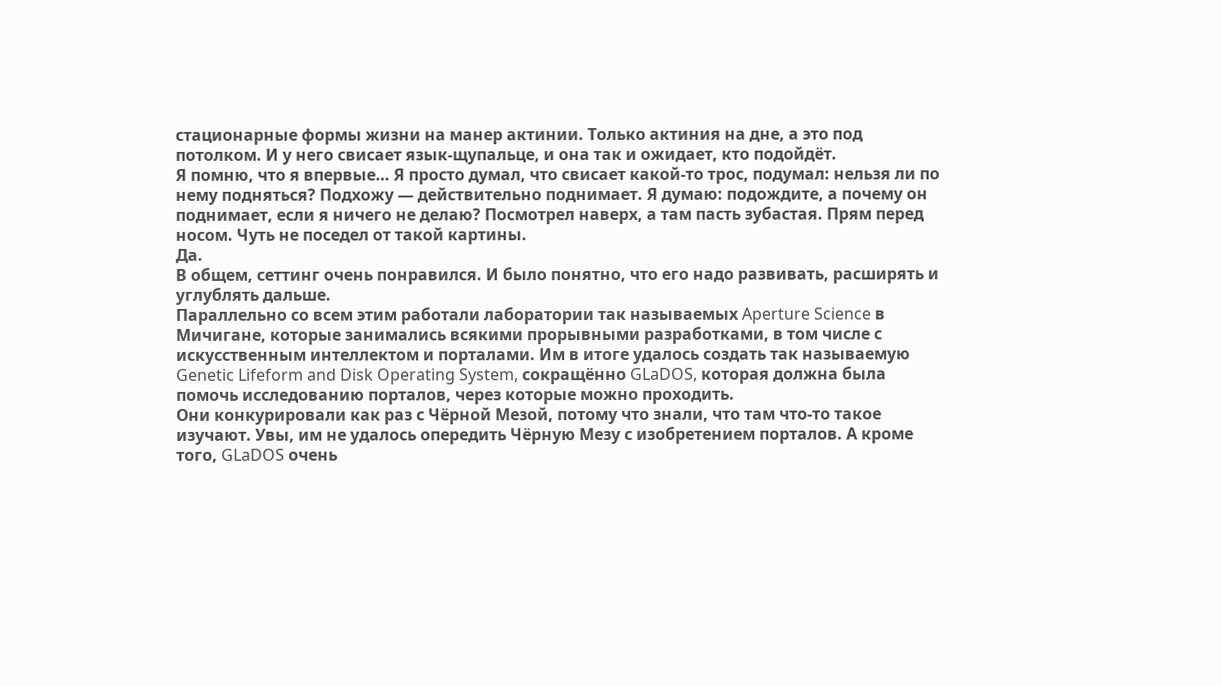стационарные формы жизни на манер актинии. Только актиния на дне, а это под потолком. И у него свисает язык-щупальце, и она так и ожидает, кто подойдёт.
Я помню, что я впервые… Я просто думал, что свисает какой-то трос, подумал: нельзя ли по нему подняться? Подхожу — действительно поднимает. Я думаю: подождите, а почему он поднимает, если я ничего не делаю? Посмотрел наверх, а там пасть зубастая. Прям перед носом. Чуть не поседел от такой картины.
Да.
В общем, сеттинг очень понравился. И было понятно, что его надо развивать, расширять и углублять дальше.
Параллельно со всем этим работали лаборатории так называемых Aperture Science в Мичигане, которые занимались всякими прорывными разработками, в том числе с искусственным интеллектом и порталами. Им в итоге удалось создать так называемую Genetic Lifeform and Disk Operating System, сокращённо GLaDOS, которая должна была помочь исследованию порталов, через которые можно проходить.
Они конкурировали как раз с Чёрной Мезой, потому что знали, что там что-то такое изучают. Увы, им не удалось опередить Чёрную Мезу с изобретением порталов. А кроме того, GLaDOS очень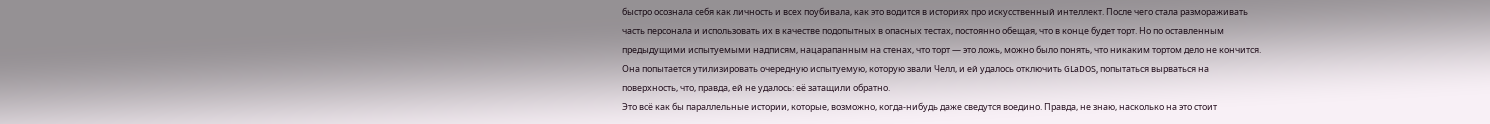быстро осознала себя как личность и всех поубивала, как это водится в историях про искусственный интеллект. После чего стала размораживать часть персонала и использовать их в качестве подопытных в опасных тестах, постоянно обещая, что в конце будет торт. Но по оставленным предыдущими испытуемыми надписям, нацарапанным на стенах, что торт — это ложь, можно было понять, что никаким тортом дело не кончится. Она попытается утилизировать очередную испытуемую, которую звали Челл, и ей удалось отключить GLaDOS, попытаться вырваться на поверхность, что, правда, ей не удалось: её затащили обратно.
Это всё как бы параллельные истории, которые, возможно, когда-нибудь даже сведутся воедино. Правда, не знаю, насколько на это стоит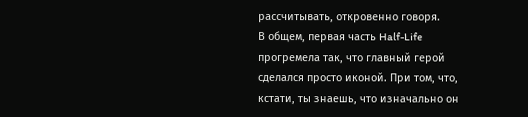рассчитывать, откровенно говоря.
В общем, первая часть Half-Life прогремела так, что главный герой сделался просто иконой. При том, что, кстати, ты знаешь, что изначально он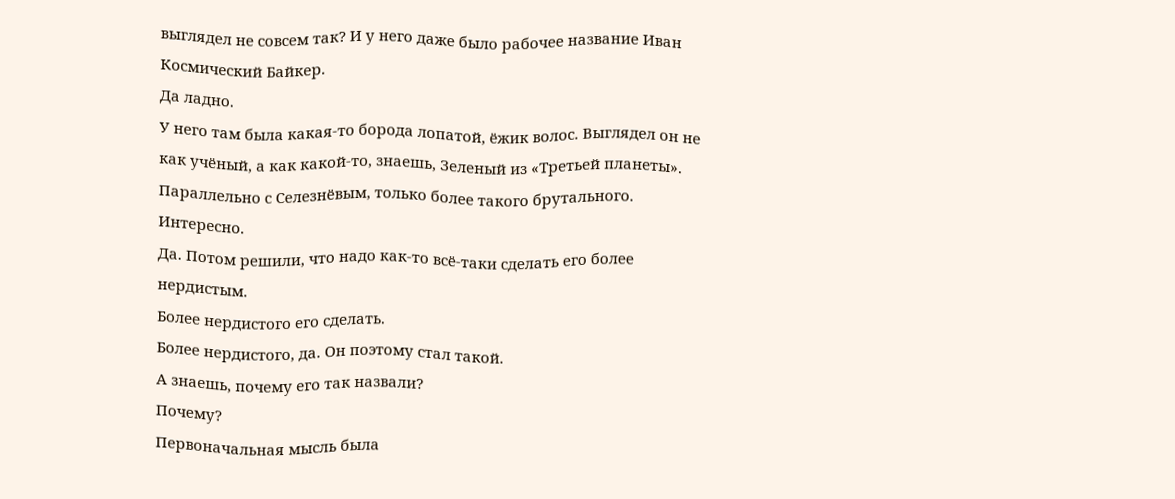выглядел не совсем так? И у него даже было рабочее название Иван Космический Байкер.
Да ладно.
У него там была какая-то борода лопатой, ёжик волос. Выглядел он не как учёный, а как какой-то, знаешь, Зеленый из «Третьей планеты». Параллельно с Селезнёвым, только более такого брутального.
Интересно.
Да. Потом решили, что надо как-то всё-таки сделать его более нердистым.
Более нердистого его сделать.
Более нердистого, да. Он поэтому стал такой.
А знаешь, почему его так назвали?
Почему?
Первоначальная мысль была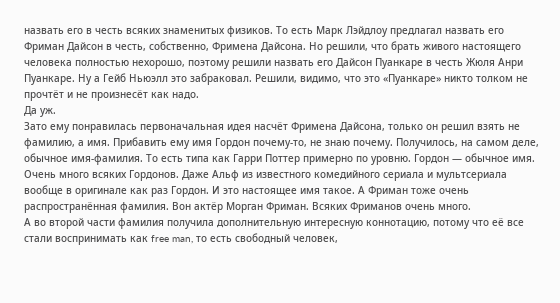назвать его в честь всяких знаменитых физиков. То есть Марк Лэйдлоу предлагал назвать его Фриман Дайсон в честь, собственно, Фримена Дайсона. Но решили, что брать живого настоящего человека полностью нехорошо, поэтому решили назвать его Дайсон Пуанкаре в честь Жюля Анри Пуанкаре. Ну а Гейб Ньюэлл это забраковал. Решили, видимо, что это «Пуанкаре» никто толком не прочтёт и не произнесёт как надо.
Да уж.
Зато ему понравилась первоначальная идея насчёт Фримена Дайсона, только он решил взять не фамилию, а имя. Прибавить ему имя Гордон почему-то, не знаю почему. Получилось, на самом деле, обычное имя-фамилия. То есть типа как Гарри Поттер примерно по уровню. Гордон — обычное имя. Очень много всяких Гордонов. Даже Альф из известного комедийного сериала и мультсериала вообще в оригинале как раз Гордон. И это настоящее имя такое. А Фриман тоже очень распространённая фамилия. Вон актёр Морган Фриман. Всяких Фриманов очень много.
А во второй части фамилия получила дополнительную интересную коннотацию, потому что её все стали воспринимать как free man, то есть свободный человек,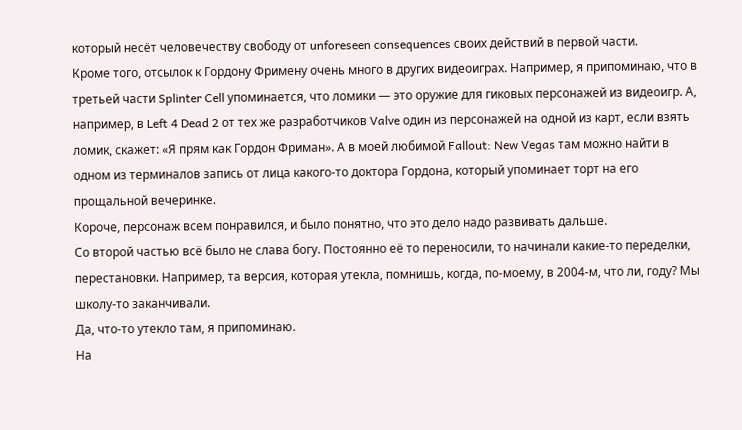который несёт человечеству свободу от unforeseen consequences своих действий в первой части.
Кроме того, отсылок к Гордону Фримену очень много в других видеоиграх. Например, я припоминаю, что в третьей части Splinter Cell упоминается, что ломики — это оружие для гиковых персонажей из видеоигр. А, например, в Left 4 Dead 2 от тех же разработчиков Valve один из персонажей на одной из карт, если взять ломик, скажет: «Я прям как Гордон Фриман». А в моей любимой Fallout: New Vegas там можно найти в одном из терминалов запись от лица какого-то доктора Гордона, который упоминает торт на его прощальной вечеринке.
Короче, персонаж всем понравился, и было понятно, что это дело надо развивать дальше.
Со второй частью всё было не слава богу. Постоянно её то переносили, то начинали какие-то переделки, перестановки. Например, та версия, которая утекла, помнишь, когда, по-моему, в 2004-м, что ли, году? Мы школу-то заканчивали.
Да, что-то утекло там, я припоминаю.
На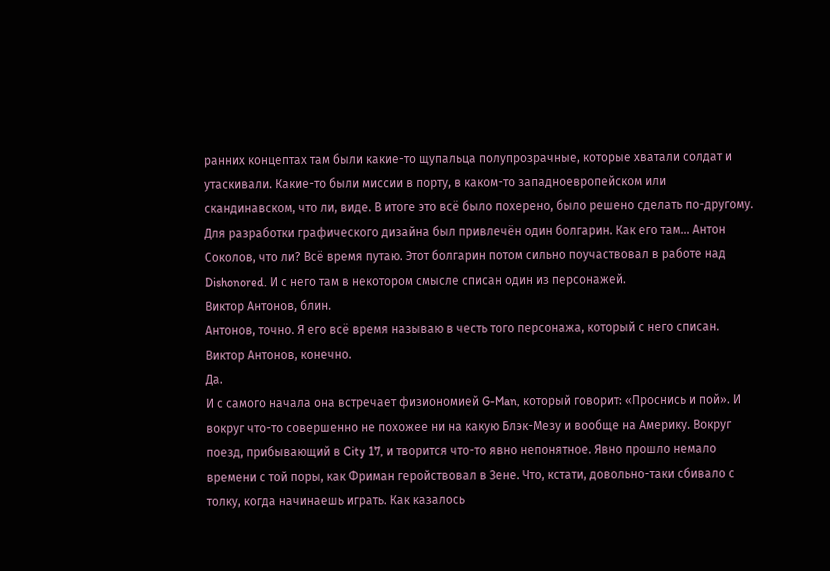ранних концептах там были какие-то щупальца полупрозрачные, которые хватали солдат и утаскивали. Какие-то были миссии в порту, в каком-то западноевропейском или скандинавском, что ли, виде. В итоге это всё было похерено, было решено сделать по-другому. Для разработки графического дизайна был привлечён один болгарин. Как его там… Антон Соколов, что ли? Всё время путаю. Этот болгарин потом сильно поучаствовал в работе над Dishonored. И с него там в некотором смысле списан один из персонажей.
Виктор Антонов, блин.
Антонов, точно. Я его всё время называю в честь того персонажа, который с него списан. Виктор Антонов, конечно.
Да.
И с самого начала она встречает физиономией G-Man, который говорит: «Проснись и пой». И вокруг что-то совершенно не похожее ни на какую Блэк-Мезу и вообще на Америку. Вокруг поезд, прибывающий в City 17, и творится что-то явно непонятное. Явно прошло немало времени с той поры, как Фриман геройствовал в Зене. Что, кстати, довольно-таки сбивало с толку, когда начинаешь играть. Как казалось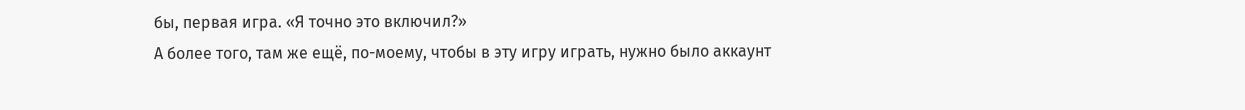бы, первая игра. «Я точно это включил?»
А более того, там же ещё, по-моему, чтобы в эту игру играть, нужно было аккаунт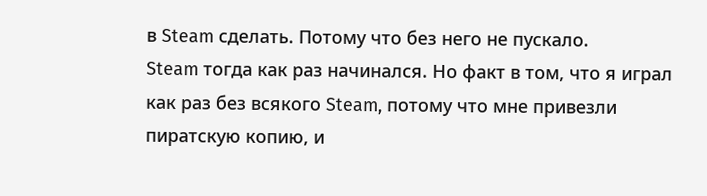в Steam сделать. Потому что без него не пускало.
Steam тогда как раз начинался. Но факт в том, что я играл как раз без всякого Steam, потому что мне привезли пиратскую копию, и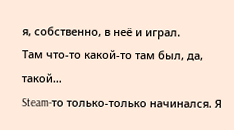я, собственно, в неё и играл.
Там что-то какой-то там был, да, такой…
Steam-то только-только начинался. Я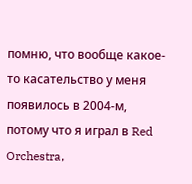помню, что вообще какое-то касательство у меня появилось в 2004-м, потому что я играл в Red Orchestra,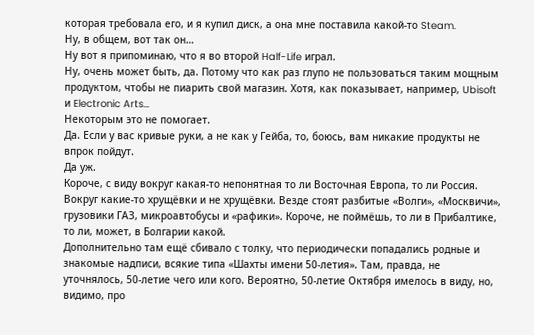которая требовала его, и я купил диск, а она мне поставила какой-то Steam.
Ну, в общем, вот так он…
Ну вот я припоминаю, что я во второй Half-Life играл.
Ну, очень может быть, да. Потому что как раз глупо не пользоваться таким мощным продуктом, чтобы не пиарить свой магазин. Хотя, как показывает, например, Ubisoft и Electronic Arts…
Некоторым это не помогает.
Да. Если у вас кривые руки, а не как у Гейба, то, боюсь, вам никакие продукты не впрок пойдут.
Да уж.
Короче, с виду вокруг какая-то непонятная то ли Восточная Европа, то ли Россия. Вокруг какие-то хрущёвки и не хрущёвки. Везде стоят разбитые «Волги», «Москвичи», грузовики ГАЗ, микроавтобусы и «рафики». Короче, не поймёшь, то ли в Прибалтике, то ли, может, в Болгарии какой.
Дополнительно там ещё сбивало с толку, что периодически попадались родные и знакомые надписи, всякие типа «Шахты имени 50-летия». Там, правда, не уточнялось, 50-летие чего или кого. Вероятно, 50-летие Октября имелось в виду, но, видимо, про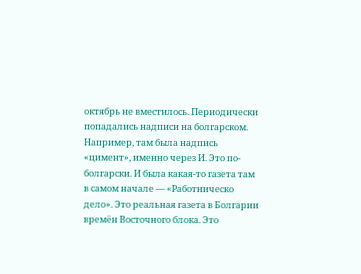октябрь не вместилось. Периодически попадались надписи на болгарском. Например, там была надпись «цимент», именно через И. Это по-болгарски. И была какая-то газета там в самом начале — «Работническо дело». Это реальная газета в Болгарии времён Восточного блока. Это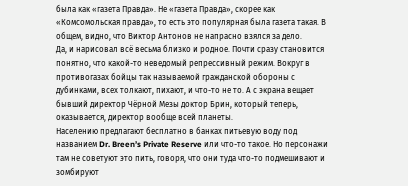была как «газета Правда». Не «газета Правда», скорее как «Комсомольская правда», то есть это популярная была газета такая. В общем, видно, что Виктор Антонов не напрасно взялся за дело.
Да, и нарисовал всё весьма близко и родное. Почти сразу становится понятно, что какой-то неведомый репрессивный режим. Вокруг в противогазах бойцы так называемой гражданской обороны с дубинками, всех толкают, пихают, и что-то не то. А с экрана вещает бывший директор Чёрной Мезы доктор Брин, который теперь, оказывается, директор вообще всей планеты.
Населению предлагают бесплатно в банках питьевую воду под названием Dr. Breen’s Private Reserve или что-то такое. Но персонажи там не советуют это пить, говоря, что они туда что-то подмешивают и зомбируют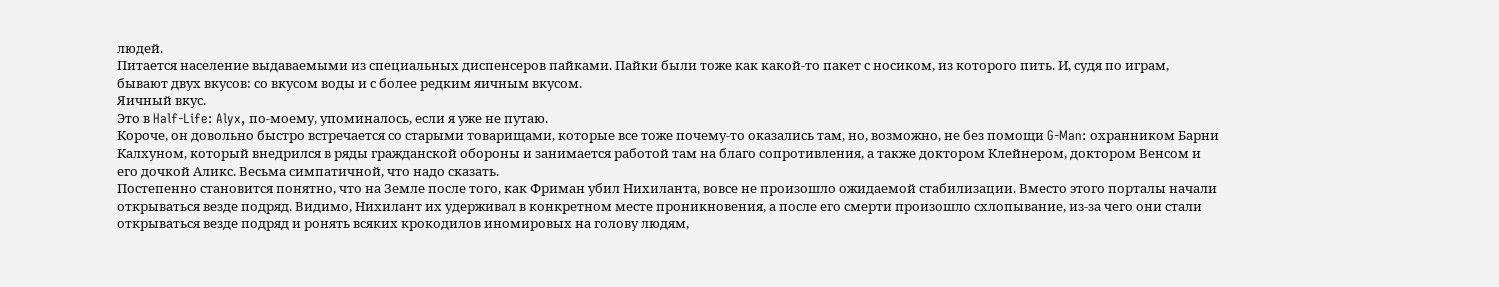людей.
Питается население выдаваемыми из специальных диспенсеров пайками. Пайки были тоже как какой-то пакет с носиком, из которого пить. И, судя по играм, бывают двух вкусов: со вкусом воды и с более редким яичным вкусом.
Яичный вкус.
Это в Half-Life: Alyx, по-моему, упоминалось, если я уже не путаю.
Короче, он довольно быстро встречается со старыми товарищами, которые все тоже почему-то оказались там, но, возможно, не без помощи G-Man: охранником Барни Калхуном, который внедрился в ряды гражданской обороны и занимается работой там на благо сопротивления, а также доктором Клейнером, доктором Венсом и его дочкой Аликс. Весьма симпатичной, что надо сказать.
Постепенно становится понятно, что на Земле после того, как Фриман убил Нихиланта, вовсе не произошло ожидаемой стабилизации. Вместо этого порталы начали открываться везде подряд. Видимо, Нихилант их удерживал в конкретном месте проникновения, а после его смерти произошло схлопывание, из-за чего они стали открываться везде подряд и ронять всяких крокодилов иномировых на голову людям,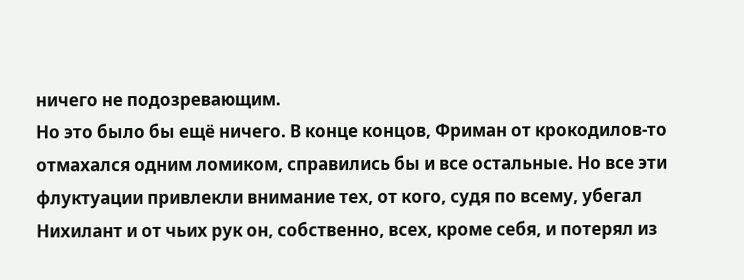ничего не подозревающим.
Но это было бы ещё ничего. В конце концов, Фриман от крокодилов-то отмахался одним ломиком, справились бы и все остальные. Но все эти флуктуации привлекли внимание тех, от кого, судя по всему, убегал Нихилант и от чьих рук он, собственно, всех, кроме себя, и потерял из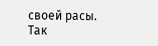своей расы. Так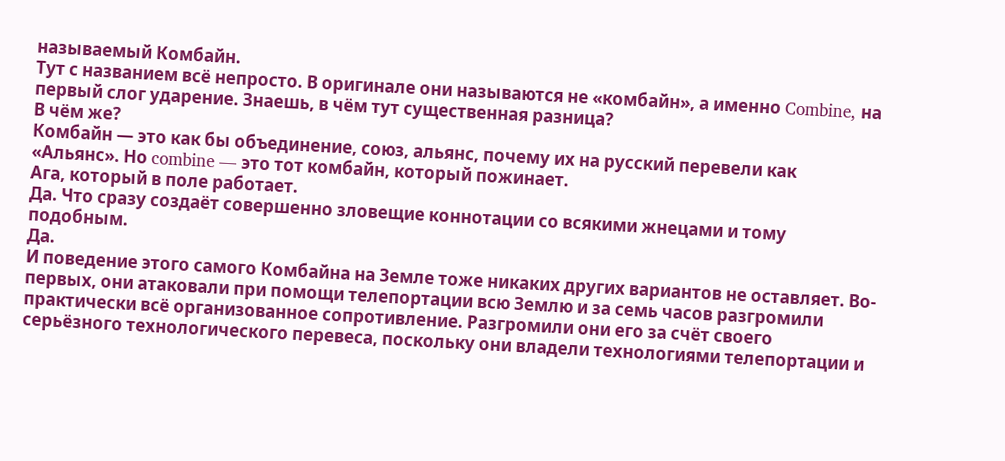называемый Комбайн.
Тут с названием всё непросто. В оригинале они называются не «комбайн», а именно Combine, на первый слог ударение. Знаешь, в чём тут существенная разница?
В чём же?
Комбайн — это как бы объединение, союз, альянс, почему их на русский перевели как «Альянс». Но combine — это тот комбайн, который пожинает.
Ага, который в поле работает.
Да. Что сразу создаёт совершенно зловещие коннотации со всякими жнецами и тому подобным.
Да.
И поведение этого самого Комбайна на Земле тоже никаких других вариантов не оставляет. Во-первых, они атаковали при помощи телепортации всю Землю и за семь часов разгромили практически всё организованное сопротивление. Разгромили они его за счёт своего серьёзного технологического перевеса, поскольку они владели технологиями телепортации и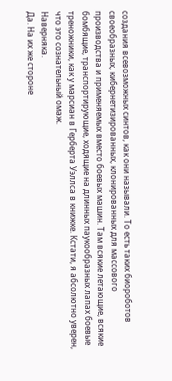создания всевозможных синтов, как они называли. То есть таких биороботов своеобразных, кибернетизированных, клонированных для массового производства и применяемых вместо боевых машин. Там всякие летающие, всякие бомбящие, транспортирующие, ходящие на длинных паукообразных лапах боевые треножники, как у марсиан в Герберта Уэллса в книжке. Кстати, я абсолютно уверен, что это сознательный омаж.
Наверняка.
Да. На их же стороне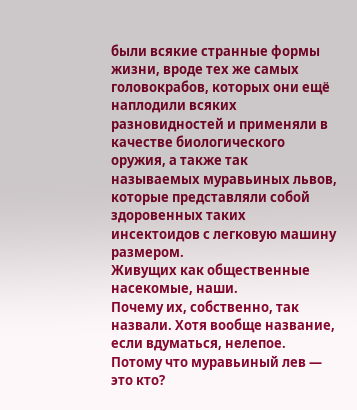были всякие странные формы жизни, вроде тех же самых головокрабов, которых они ещё наплодили всяких разновидностей и применяли в качестве биологического оружия, а также так называемых муравьиных львов, которые представляли собой здоровенных таких инсектоидов с легковую машину размером.
Живущих как общественные насекомые, наши.
Почему их, собственно, так назвали. Хотя вообще название, если вдуматься, нелепое. Потому что муравьиный лев — это кто?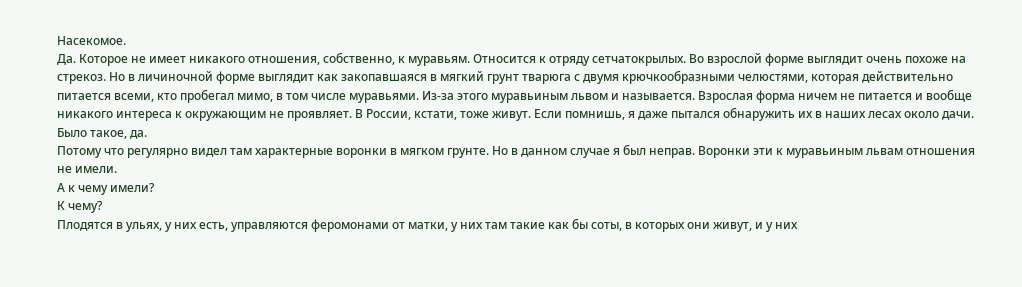Насекомое.
Да. Которое не имеет никакого отношения, собственно, к муравьям. Относится к отряду сетчатокрылых. Во взрослой форме выглядит очень похоже на стрекоз. Но в личиночной форме выглядит как закопавшаяся в мягкий грунт тварюга с двумя крючкообразными челюстями, которая действительно питается всеми, кто пробегал мимо, в том числе муравьями. Из-за этого муравьиным львом и называется. Взрослая форма ничем не питается и вообще никакого интереса к окружающим не проявляет. В России, кстати, тоже живут. Если помнишь, я даже пытался обнаружить их в наших лесах около дачи.
Было такое, да.
Потому что регулярно видел там характерные воронки в мягком грунте. Но в данном случае я был неправ. Воронки эти к муравьиным львам отношения не имели.
А к чему имели?
К чему?
Плодятся в ульях, у них есть, управляются феромонами от матки, у них там такие как бы соты, в которых они живут, и у них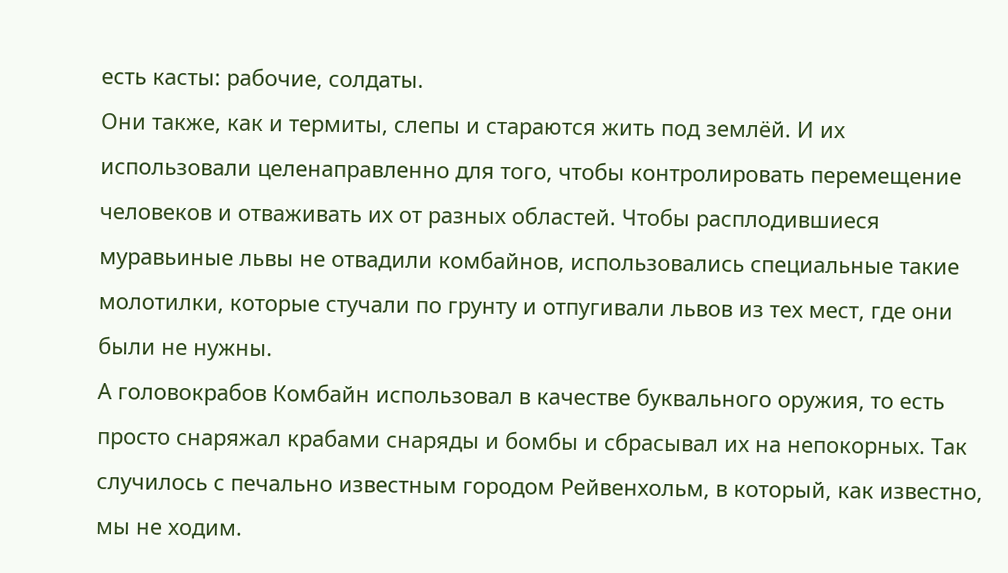есть касты: рабочие, солдаты.
Они также, как и термиты, слепы и стараются жить под землёй. И их использовали целенаправленно для того, чтобы контролировать перемещение человеков и отваживать их от разных областей. Чтобы расплодившиеся муравьиные львы не отвадили комбайнов, использовались специальные такие молотилки, которые стучали по грунту и отпугивали львов из тех мест, где они были не нужны.
А головокрабов Комбайн использовал в качестве буквального оружия, то есть просто снаряжал крабами снаряды и бомбы и сбрасывал их на непокорных. Так случилось с печально известным городом Рейвенхольм, в который, как известно, мы не ходим.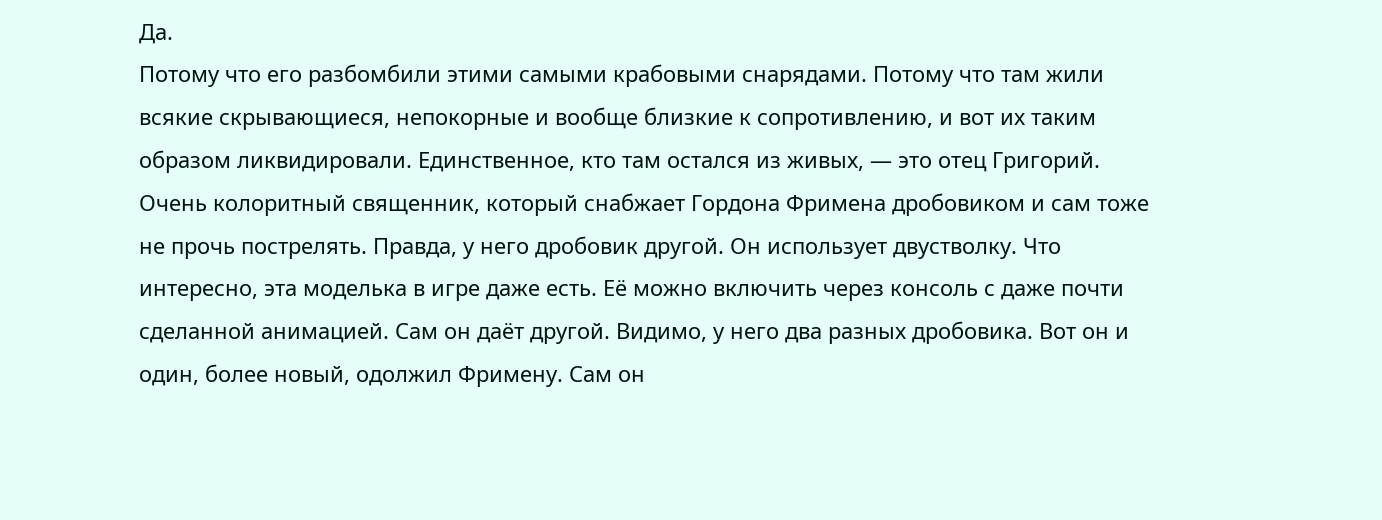Да.
Потому что его разбомбили этими самыми крабовыми снарядами. Потому что там жили всякие скрывающиеся, непокорные и вообще близкие к сопротивлению, и вот их таким образом ликвидировали. Единственное, кто там остался из живых, — это отец Григорий. Очень колоритный священник, который снабжает Гордона Фримена дробовиком и сам тоже не прочь пострелять. Правда, у него дробовик другой. Он использует двустволку. Что интересно, эта моделька в игре даже есть. Её можно включить через консоль с даже почти сделанной анимацией. Сам он даёт другой. Видимо, у него два разных дробовика. Вот он и один, более новый, одолжил Фримену. Сам он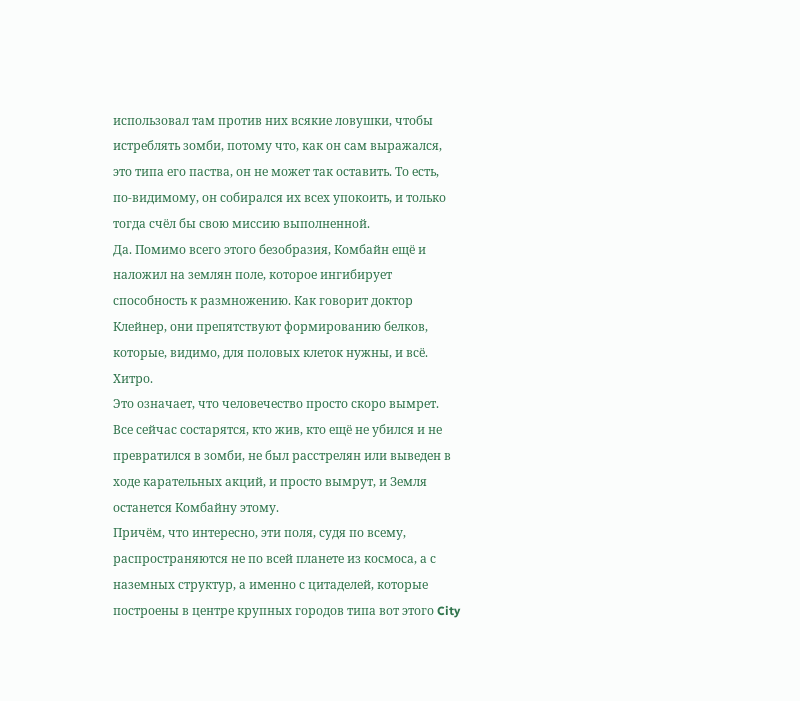использовал там против них всякие ловушки, чтобы истреблять зомби, потому что, как он сам выражался, это типа его паства, он не может так оставить. То есть, по-видимому, он собирался их всех упокоить, и только тогда счёл бы свою миссию выполненной.
Да. Помимо всего этого безобразия, Комбайн ещё и наложил на землян поле, которое ингибирует способность к размножению. Как говорит доктор Клейнер, они препятствуют формированию белков, которые, видимо, для половых клеток нужны, и всё.
Хитро.
Это означает, что человечество просто скоро вымрет. Все сейчас состарятся, кто жив, кто ещё не убился и не превратился в зомби, не был расстрелян или выведен в ходе карательных акций, и просто вымрут, и Земля останется Комбайну этому.
Причём, что интересно, эти поля, судя по всему, распространяются не по всей планете из космоса, а с наземных структур, а именно с цитаделей, которые построены в центре крупных городов типа вот этого City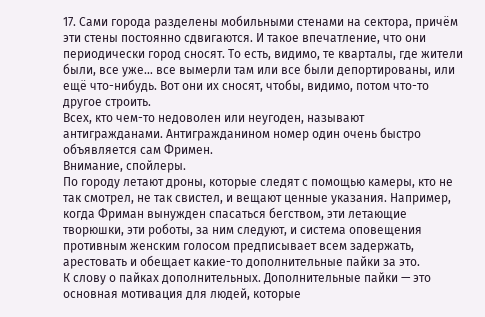17. Сами города разделены мобильными стенами на сектора, причём эти стены постоянно сдвигаются. И такое впечатление, что они периодически город сносят. То есть, видимо, те кварталы, где жители были, все уже… все вымерли там или все были депортированы, или ещё что-нибудь. Вот они их сносят, чтобы, видимо, потом что-то другое строить.
Всех, кто чем-то недоволен или неугоден, называют антигражданами. Антигражданином номер один очень быстро объявляется сам Фримен.
Внимание, спойлеры.
По городу летают дроны, которые следят с помощью камеры, кто не так смотрел, не так свистел, и вещают ценные указания. Например, когда Фриман вынужден спасаться бегством, эти летающие творюшки, эти роботы, за ним следуют, и система оповещения противным женским голосом предписывает всем задержать, арестовать и обещает какие-то дополнительные пайки за это.
К слову о пайках дополнительных. Дополнительные пайки — это основная мотивация для людей, которые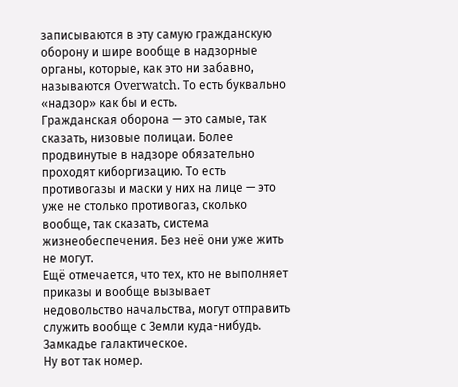записываются в эту самую гражданскую оборону и шире вообще в надзорные органы, которые, как это ни забавно, называются Overwatch. То есть буквально «надзор» как бы и есть.
Гражданская оборона — это самые, так сказать, низовые полицаи. Более продвинутые в надзоре обязательно проходят киборгизацию. То есть противогазы и маски у них на лице — это уже не столько противогаз, сколько вообще, так сказать, система жизнеобеспечения. Без неё они уже жить не могут.
Ещё отмечается, что тех, кто не выполняет приказы и вообще вызывает недовольство начальства, могут отправить служить вообще с Земли куда-нибудь.
Замкадье галактическое.
Ну вот так номер.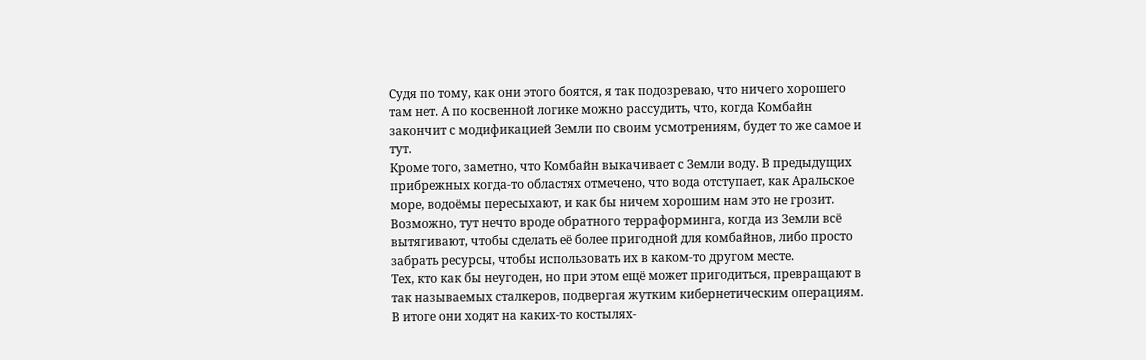Судя по тому, как они этого боятся, я так подозреваю, что ничего хорошего там нет. А по косвенной логике можно рассудить, что, когда Комбайн закончит с модификацией Земли по своим усмотрениям, будет то же самое и тут.
Кроме того, заметно, что Комбайн выкачивает с Земли воду. В предыдущих прибрежных когда-то областях отмечено, что вода отступает, как Аральское море, водоёмы пересыхают, и как бы ничем хорошим нам это не грозит. Возможно, тут нечто вроде обратного терраформинга, когда из Земли всё вытягивают, чтобы сделать её более пригодной для комбайнов, либо просто забрать ресурсы, чтобы использовать их в каком-то другом месте.
Тех, кто как бы неугоден, но при этом ещё может пригодиться, превращают в так называемых сталкеров, подвергая жутким кибернетическим операциям. В итоге они ходят на каких-то костылях-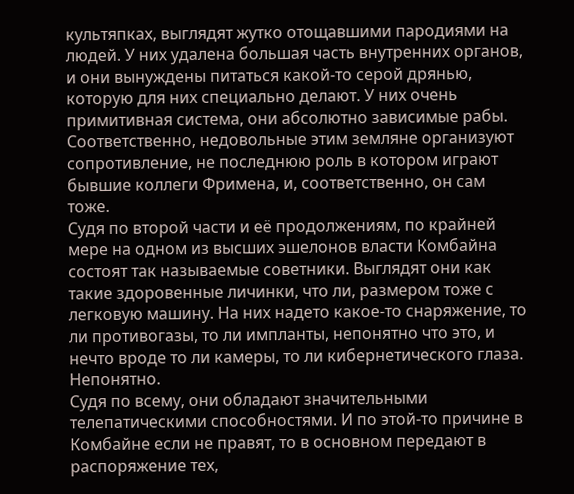культяпках, выглядят жутко отощавшими пародиями на людей. У них удалена большая часть внутренних органов, и они вынуждены питаться какой-то серой дрянью, которую для них специально делают. У них очень примитивная система, они абсолютно зависимые рабы.
Соответственно, недовольные этим земляне организуют сопротивление, не последнюю роль в котором играют бывшие коллеги Фримена, и, соответственно, он сам тоже.
Судя по второй части и её продолжениям, по крайней мере на одном из высших эшелонов власти Комбайна состоят так называемые советники. Выглядят они как такие здоровенные личинки, что ли, размером тоже с легковую машину. На них надето какое-то снаряжение, то ли противогазы, то ли импланты, непонятно что это, и нечто вроде то ли камеры, то ли кибернетического глаза. Непонятно.
Судя по всему, они обладают значительными телепатическими способностями. И по этой-то причине в Комбайне если не правят, то в основном передают в распоряжение тех,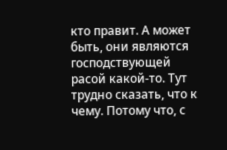кто правит. А может быть, они являются господствующей расой какой-то. Тут трудно сказать, что к чему. Потому что, с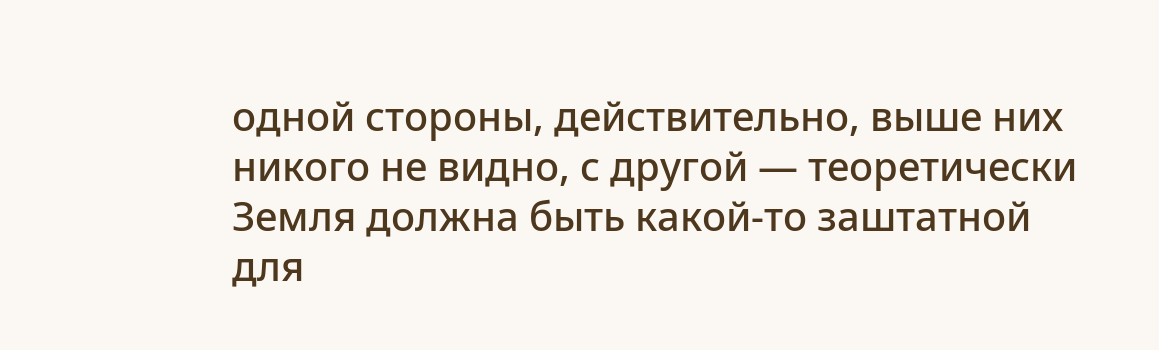одной стороны, действительно, выше них никого не видно, с другой — теоретически Земля должна быть какой-то заштатной для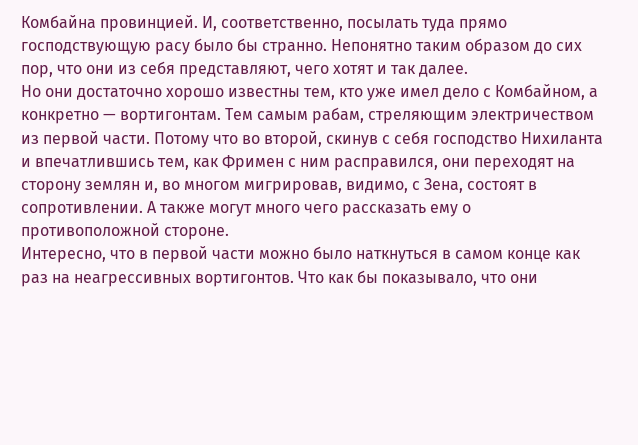Комбайна провинцией. И, соответственно, посылать туда прямо господствующую расу было бы странно. Непонятно таким образом до сих пор, что они из себя представляют, чего хотят и так далее.
Но они достаточно хорошо известны тем, кто уже имел дело с Комбайном, а конкретно — вортигонтам. Тем самым рабам, стреляющим электричеством из первой части. Потому что во второй, скинув с себя господство Нихиланта и впечатлившись тем, как Фримен с ним расправился, они переходят на сторону землян и, во многом мигрировав, видимо, с Зена, состоят в сопротивлении. А также могут много чего рассказать ему о противоположной стороне.
Интересно, что в первой части можно было наткнуться в самом конце как раз на неагрессивных вортигонтов. Что как бы показывало, что они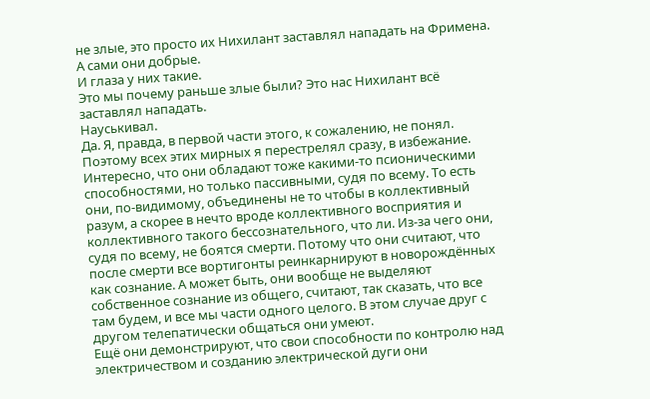не злые, это просто их Нихилант заставлял нападать на Фримена. А сами они добрые.
И глаза у них такие.
Это мы почему раньше злые были? Это нас Нихилант всё заставлял нападать.
Науськивал.
Да. Я, правда, в первой части этого, к сожалению, не понял. Поэтому всех этих мирных я перестрелял сразу, в избежание.
Интересно, что они обладают тоже какими-то псионическими способностями, но только пассивными, судя по всему. То есть они, по-видимому, объединены не то чтобы в коллективный разум, а скорее в нечто вроде коллективного восприятия и коллективного такого бессознательного, что ли. Из-за чего они, судя по всему, не боятся смерти. Потому что они считают, что после смерти все вортигонты реинкарнируют в новорождённых как сознание. А может быть, они вообще не выделяют собственное сознание из общего, считают, так сказать, что все там будем, и все мы части одного целого. В этом случае друг с другом телепатически общаться они умеют.
Ещё они демонстрируют, что свои способности по контролю над электричеством и созданию электрической дуги они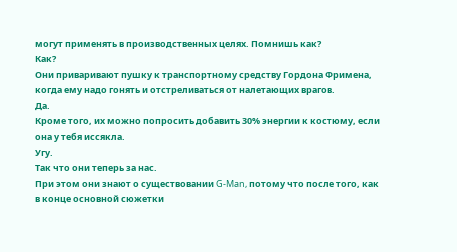могут применять в производственных целях. Помнишь как?
Как?
Они приваривают пушку к транспортному средству Гордона Фримена, когда ему надо гонять и отстреливаться от налетающих врагов.
Да.
Кроме того, их можно попросить добавить 30% энергии к костюму, если она у тебя иссякла.
Угу.
Так что они теперь за нас.
При этом они знают о существовании G-Man, потому что после того, как в конце основной сюжетки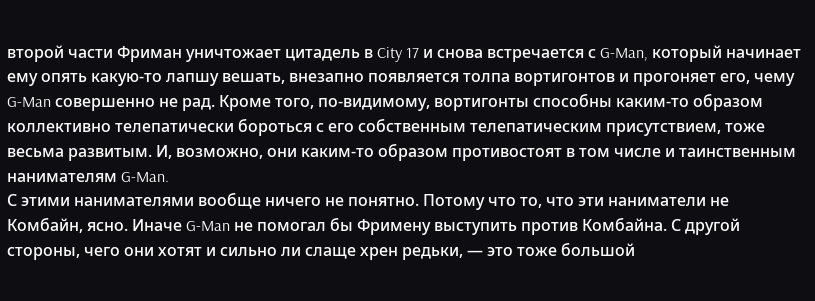второй части Фриман уничтожает цитадель в City 17 и снова встречается с G-Man, который начинает ему опять какую-то лапшу вешать, внезапно появляется толпа вортигонтов и прогоняет его, чему G-Man совершенно не рад. Кроме того, по-видимому, вортигонты способны каким-то образом коллективно телепатически бороться с его собственным телепатическим присутствием, тоже весьма развитым. И, возможно, они каким-то образом противостоят в том числе и таинственным нанимателям G-Man.
С этими нанимателями вообще ничего не понятно. Потому что то, что эти наниматели не Комбайн, ясно. Иначе G-Man не помогал бы Фримену выступить против Комбайна. С другой стороны, чего они хотят и сильно ли слаще хрен редьки, — это тоже большой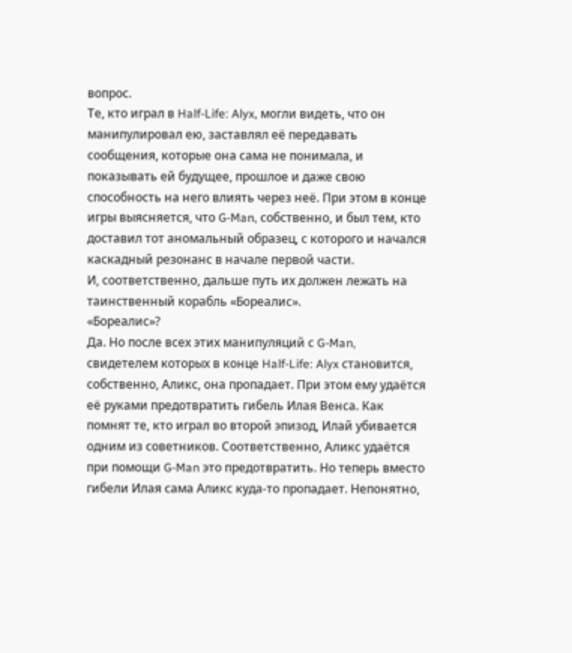вопрос.
Те, кто играл в Half-Life: Alyx, могли видеть, что он манипулировал ею, заставлял её передавать сообщения, которые она сама не понимала, и показывать ей будущее, прошлое и даже свою способность на него влиять через неё. При этом в конце игры выясняется, что G-Man, собственно, и был тем, кто доставил тот аномальный образец, с которого и начался каскадный резонанс в начале первой части.
И, соответственно, дальше путь их должен лежать на таинственный корабль «Бореалис».
«Бореалис»?
Да. Но после всех этих манипуляций с G-Man, свидетелем которых в конце Half-Life: Alyx становится, собственно, Аликс, она пропадает. При этом ему удаётся её руками предотвратить гибель Илая Венса. Как помнят те, кто играл во второй эпизод, Илай убивается одним из советников. Соответственно, Аликс удаётся при помощи G-Man это предотвратить. Но теперь вместо гибели Илая сама Аликс куда-то пропадает. Непонятно,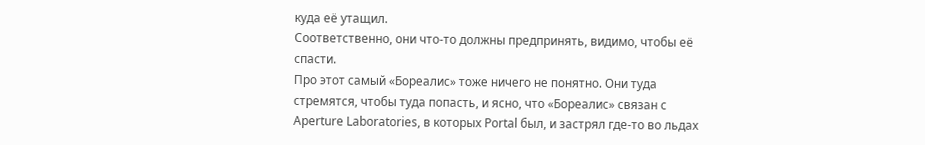куда её утащил.
Соответственно, они что-то должны предпринять, видимо, чтобы её спасти.
Про этот самый «Бореалис» тоже ничего не понятно. Они туда стремятся, чтобы туда попасть, и ясно, что «Бореалис» связан с Aperture Laboratories, в которых Portal был, и застрял где-то во льдах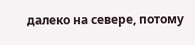далеко на севере, потому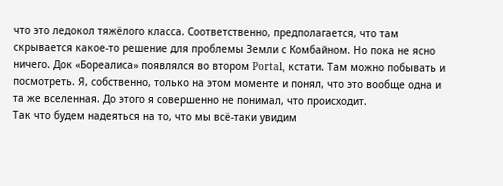что это ледокол тяжёлого класса. Соответственно, предполагается, что там скрывается какое-то решение для проблемы Земли с Комбайном. Но пока не ясно ничего. Док «Бореалиса» появлялся во втором Portal, кстати. Там можно побывать и посмотреть. Я, собственно, только на этом моменте и понял, что это вообще одна и та же вселенная. До этого я совершенно не понимал, что происходит.
Так что будем надеяться на то, что мы всё-таки увидим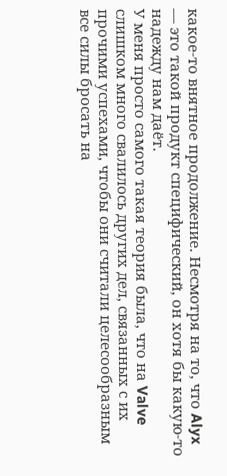какое-то внятное продолжение. Несмотря на то, что Alyx — это такой продукт специфический, он хотя бы какую-то надежду нам даёт.
У меня просто самого такая теория была, что на Valve слишком много свалилось других дел, связанных с их прочими успехами, чтобы они считали целесообразным все силы бросать на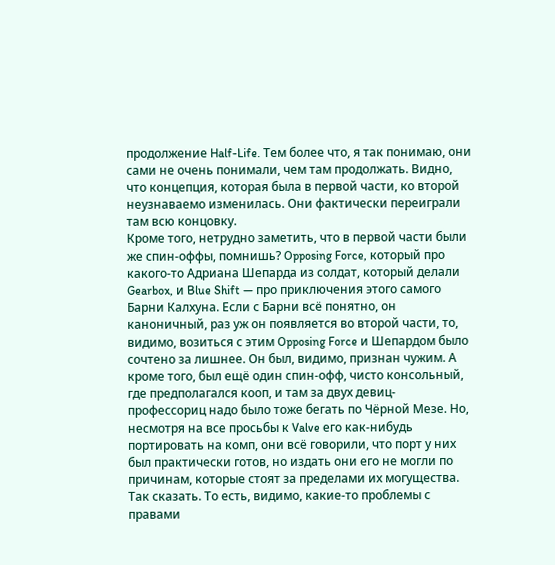продолжение Half-Life. Тем более что, я так понимаю, они сами не очень понимали, чем там продолжать. Видно, что концепция, которая была в первой части, ко второй неузнаваемо изменилась. Они фактически переиграли там всю концовку.
Кроме того, нетрудно заметить, что в первой части были же спин-оффы, помнишь? Opposing Force, который про какого-то Адриана Шепарда из солдат, который делали Gearbox, и Blue Shift — про приключения этого самого Барни Калхуна. Если с Барни всё понятно, он каноничный, раз уж он появляется во второй части, то, видимо, возиться с этим Opposing Force и Шепардом было сочтено за лишнее. Он был, видимо, признан чужим. А кроме того, был ещё один спин-офф, чисто консольный, где предполагался кооп, и там за двух девиц-профессориц надо было тоже бегать по Чёрной Мезе. Но, несмотря на все просьбы к Valve его как-нибудь портировать на комп, они всё говорили, что порт у них был практически готов, но издать они его не могли по причинам, которые стоят за пределами их могущества. Так сказать. То есть, видимо, какие-то проблемы с правами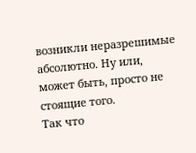возникли неразрешимые абсолютно. Ну или, может быть, просто не стоящие того.
Так что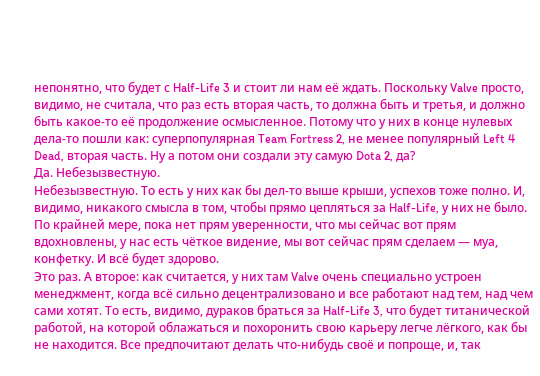непонятно, что будет с Half-Life 3 и стоит ли нам её ждать. Поскольку Valve просто, видимо, не считала, что раз есть вторая часть, то должна быть и третья, и должно быть какое-то её продолжение осмысленное. Потому что у них в конце нулевых дела-то пошли как: суперпопулярная Team Fortress 2, не менее популярный Left 4 Dead, вторая часть. Ну а потом они создали эту самую Dota 2, да?
Да. Небезызвестную.
Небезызвестную. То есть у них как бы дел-то выше крыши, успехов тоже полно. И, видимо, никакого смысла в том, чтобы прямо цепляться за Half-Life, у них не было. По крайней мере, пока нет прям уверенности, что мы сейчас вот прям вдохновлены, у нас есть чёткое видение, мы вот сейчас прям сделаем — муа, конфетку. И всё будет здорово.
Это раз. А второе: как считается, у них там Valve очень специально устроен менеджмент, когда всё сильно децентрализовано и все работают над тем, над чем сами хотят. То есть, видимо, дураков браться за Half-Life 3, что будет титанической работой, на которой облажаться и похоронить свою карьеру легче лёгкого, как бы не находится. Все предпочитают делать что-нибудь своё и попроще, и, так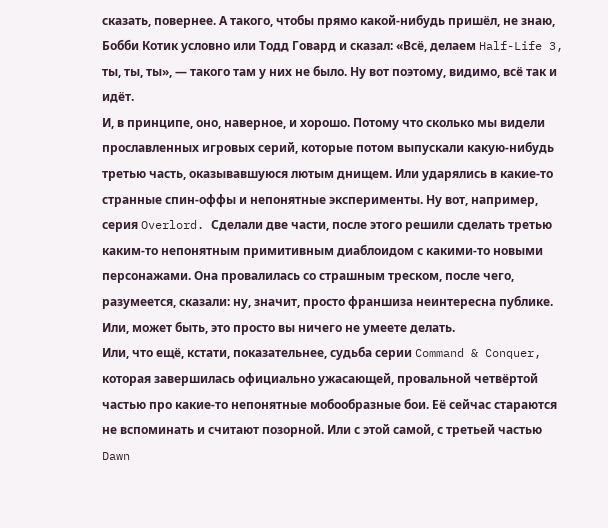сказать, повернее. А такого, чтобы прямо какой-нибудь пришёл, не знаю, Бобби Котик условно или Тодд Говард и сказал: «Всё, делаем Half-Life 3, ты, ты, ты», — такого там у них не было. Ну вот поэтому, видимо, всё так и идёт.
И, в принципе, оно, наверное, и хорошо. Потому что сколько мы видели прославленных игровых серий, которые потом выпускали какую-нибудь третью часть, оказывавшуюся лютым днищем. Или ударялись в какие-то странные спин-оффы и непонятные эксперименты. Ну вот, например, серия Overlord. Сделали две части, после этого решили сделать третью каким-то непонятным примитивным диаблоидом с какими-то новыми персонажами. Она провалилась со страшным треском, после чего, разумеется, сказали: ну, значит, просто франшиза неинтересна публике. Или, может быть, это просто вы ничего не умеете делать.
Или, что ещё, кстати, показательнее, судьба серии Command & Conquer, которая завершилась официально ужасающей, провальной четвёртой частью про какие-то непонятные мобообразные бои. Её сейчас стараются не вспоминать и считают позорной. Или с этой самой, с третьей частью Dawn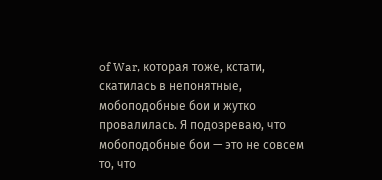of War, которая тоже, кстати, скатилась в непонятные, мобоподобные бои и жутко провалилась. Я подозреваю, что мобоподобные бои — это не совсем то, что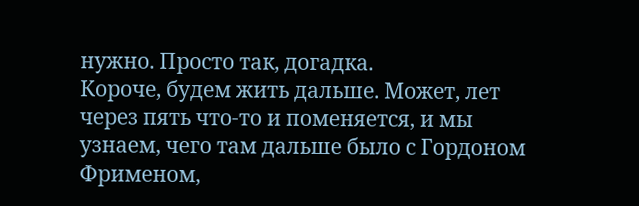нужно. Просто так, догадка.
Короче, будем жить дальше. Может, лет через пять что-то и поменяется, и мы узнаем, чего там дальше было с Гордоном Фрименом,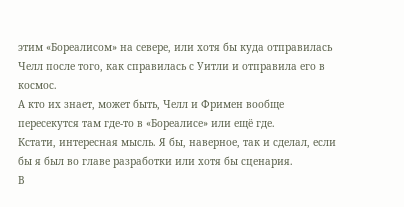этим «Бореалисом» на севере, или хотя бы куда отправилась Челл после того, как справилась с Уитли и отправила его в космос.
А кто их знает, может быть, Челл и Фримен вообще пересекутся там где-то в «Бореалисе» или ещё где.
Кстати, интересная мысль. Я бы, наверное, так и сделал, если бы я был во главе разработки или хотя бы сценария.
В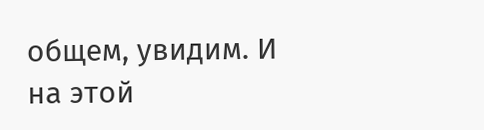общем, увидим. И на этой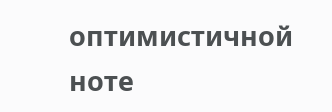оптимистичной ноте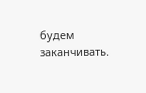будем заканчивать.